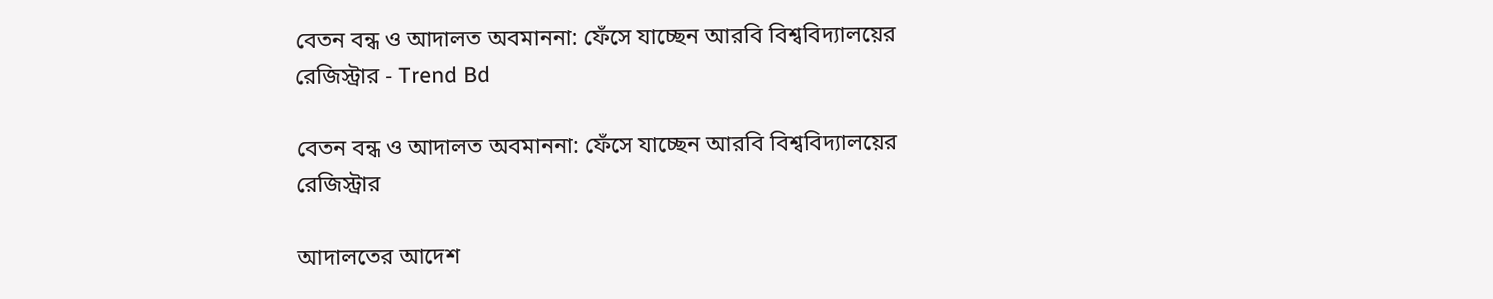বেতন বন্ধ ও আদালত অবমাননা: ফেঁসে যাচ্ছেন আরবি বিশ্ববিদ্যালয়ের রেজিস্ট্রার - Trend Bd

বেতন বন্ধ ও আদালত অবমাননা: ফেঁসে যাচ্ছেন আরবি বিশ্ববিদ্যালয়ের রেজিস্ট্রার

আদালতের আদেশ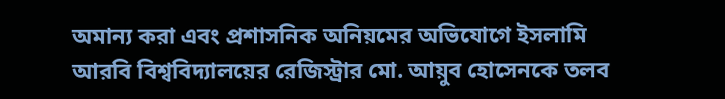অমান্য করা এবং প্রশাসনিক অনিয়মের অভিযোগে ইসলামি আরবি বিশ্ববিদ্যালয়ের রেজিস্ট্রার মো. আয়ুব হোসেনকে তলব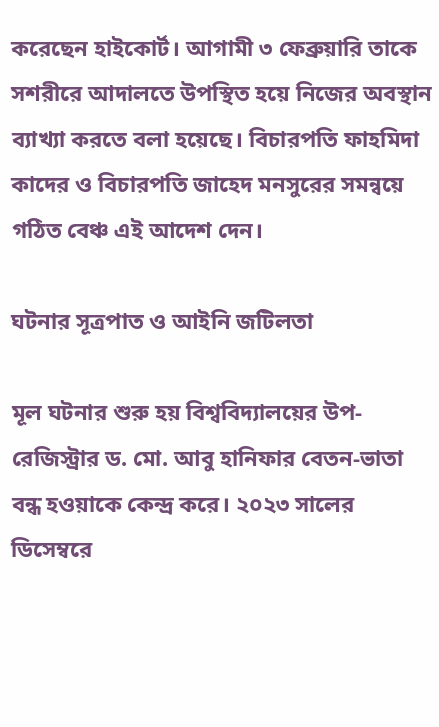করেছেন হাইকোর্ট। আগামী ৩ ফেব্রুয়ারি তাকে সশরীরে আদালতে উপস্থিত হয়ে নিজের অবস্থান ব্যাখ্যা করতে বলা হয়েছে। বিচারপতি ফাহমিদা কাদের ও বিচারপতি জাহেদ মনসুরের সমন্বয়ে গঠিত বেঞ্চ এই আদেশ দেন।

ঘটনার সূত্রপাত ও আইনি জটিলতা

মূল ঘটনার শুরু হয় বিশ্ববিদ্যালয়ের উপ-রেজিস্ট্রার ড. মো. আবু হানিফার বেতন-ভাতা বন্ধ হওয়াকে কেন্দ্র করে। ২০২৩ সালের ডিসেম্বরে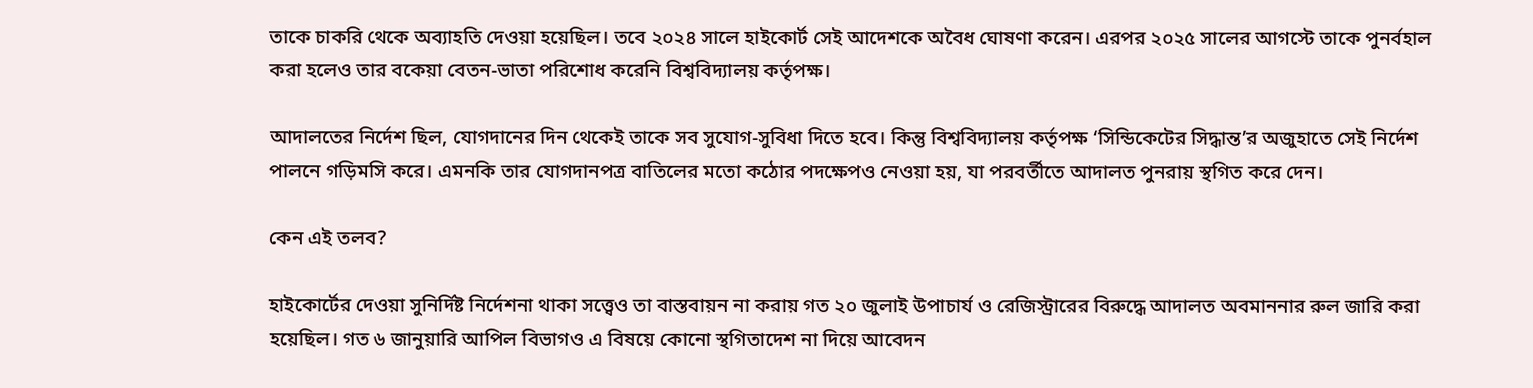তাকে চাকরি থেকে অব্যাহতি দেওয়া হয়েছিল। তবে ২০২৪ সালে হাইকোর্ট সেই আদেশকে অবৈধ ঘোষণা করেন। এরপর ২০২৫ সালের আগস্টে তাকে পুনর্বহাল করা হলেও তার বকেয়া বেতন-ভাতা পরিশোধ করেনি বিশ্ববিদ্যালয় কর্তৃপক্ষ।

আদালতের নির্দেশ ছিল, যোগদানের দিন থেকেই তাকে সব সুযোগ-সুবিধা দিতে হবে। কিন্তু বিশ্ববিদ্যালয় কর্তৃপক্ষ ‘সিন্ডিকেটের সিদ্ধান্ত’র অজুহাতে সেই নির্দেশ পালনে গড়িমসি করে। এমনকি তার যোগদানপত্র বাতিলের মতো কঠোর পদক্ষেপও নেওয়া হয়, যা পরবর্তীতে আদালত পুনরায় স্থগিত করে দেন।

কেন এই তলব?

হাইকোর্টের দেওয়া সুনির্দিষ্ট নির্দেশনা থাকা সত্ত্বেও তা বাস্তবায়ন না করায় গত ২০ জুলাই উপাচার্য ও রেজিস্ট্রারের বিরুদ্ধে আদালত অবমাননার রুল জারি করা হয়েছিল। গত ৬ জানুয়ারি আপিল বিভাগও এ বিষয়ে কোনো স্থগিতাদেশ না দিয়ে আবেদন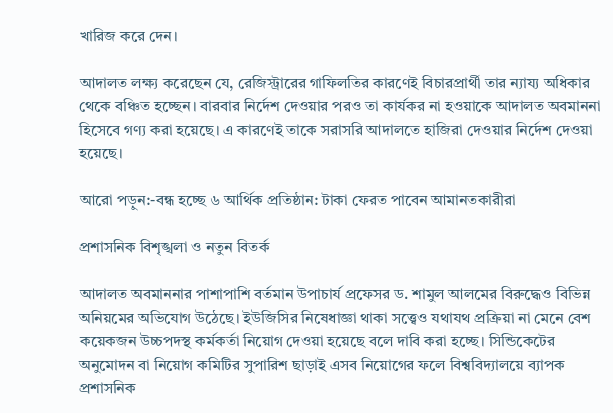খারিজ করে দেন।

আদালত লক্ষ্য করেছেন যে, রেজিস্ট্রারের গাফিলতির কারণেই বিচারপ্রার্থী তার ন্যায্য অধিকার থেকে বঞ্চিত হচ্ছেন। বারবার নির্দেশ দেওয়ার পরও তা কার্যকর না হওয়াকে আদালত অবমাননা হিসেবে গণ্য করা হয়েছে। এ কারণেই তাকে সরাসরি আদালতে হাজিরা দেওয়ার নির্দেশ দেওয়া হয়েছে।

আরো পড়ুন:-বন্ধ হচ্ছে ৬ আর্থিক প্রতিষ্ঠান: টাকা ফেরত পাবেন আমানতকারীরা

প্রশাসনিক বিশৃঙ্খলা ও নতুন বিতর্ক

আদালত অবমাননার পাশাপাশি বর্তমান উপাচার্য প্রফেসর ড. শামুল আলমের বিরুদ্ধেও বিভিন্ন অনিয়মের অভিযোগ উঠেছে। ইউজিসির নিষেধাজ্ঞা থাকা সত্ত্বেও যথাযথ প্রক্রিয়া না মেনে বেশ কয়েকজন উচ্চপদস্থ কর্মকর্তা নিয়োগ দেওয়া হয়েছে বলে দাবি করা হচ্ছে। সিন্ডিকেটের অনুমোদন বা নিয়োগ কমিটির সুপারিশ ছাড়াই এসব নিয়োগের ফলে বিশ্ববিদ্যালয়ে ব্যাপক প্রশাসনিক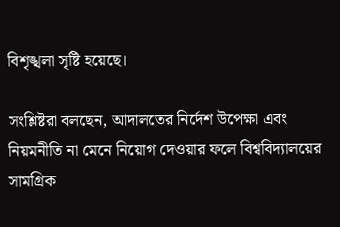বিশৃঙ্খলা সৃষ্টি হয়েছে।

সংশ্লিষ্টরা বলছেন, আদালতের নির্দেশ উপেক্ষা এবং নিয়মনীতি না মেনে নিয়োগ দেওয়ার ফলে বিশ্ববিদ্যালয়ের সামগ্রিক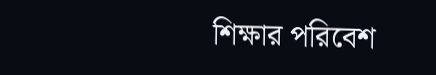শিক্ষার পরিবেশ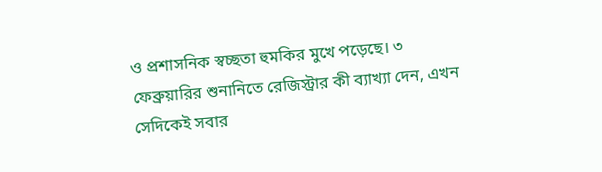ও প্রশাসনিক স্বচ্ছতা হুমকির মুখে পড়েছে। ৩ ফেব্রুয়ারির শুনানিতে রেজিস্ট্রার কী ব্যাখ্যা দেন, এখন সেদিকেই সবার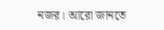নজর। আরো জানতে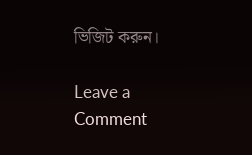ভিজিট করুন।

Leave a Comment